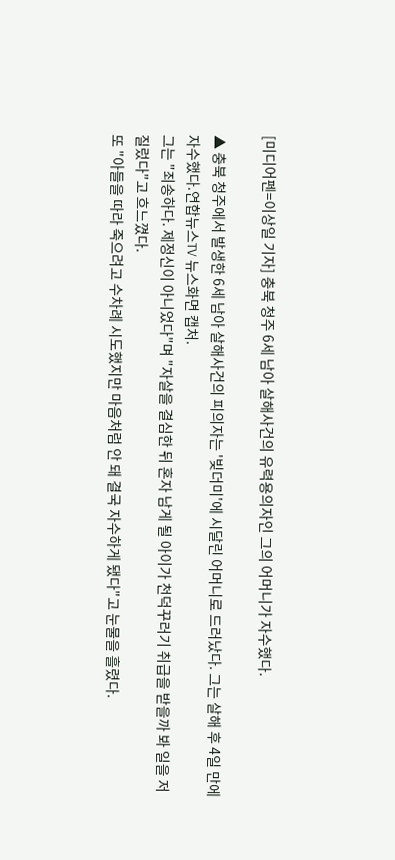[미디어펜=이상일 기자] 충북 청주 6세 남아 살해사건의 유력용의자인 그의 어머니가 자수했다.

▲ 충북 청주에서 발생한 6세 남아 살해사건의 피의자는 '빚더미'에 시달린 어머니로 드러났다. 그는 살해 후 4일 만에 자수했다.연합뉴스TV 뉴스화면 캡처.
그는 "죄송하다. 제정신이 아니었다"며 "자살을 결심한 뒤 혼자 남게 될 아이가 천덕꾸러기 취급을 받을까 봐 일을 저질렀다"고 흐느꼈다.
또 "아들을 따라 죽으려고 수차례 시도했지만 마음처럼 안 돼 결국 자수하게 됐다"고 눈물을 흘렸다.